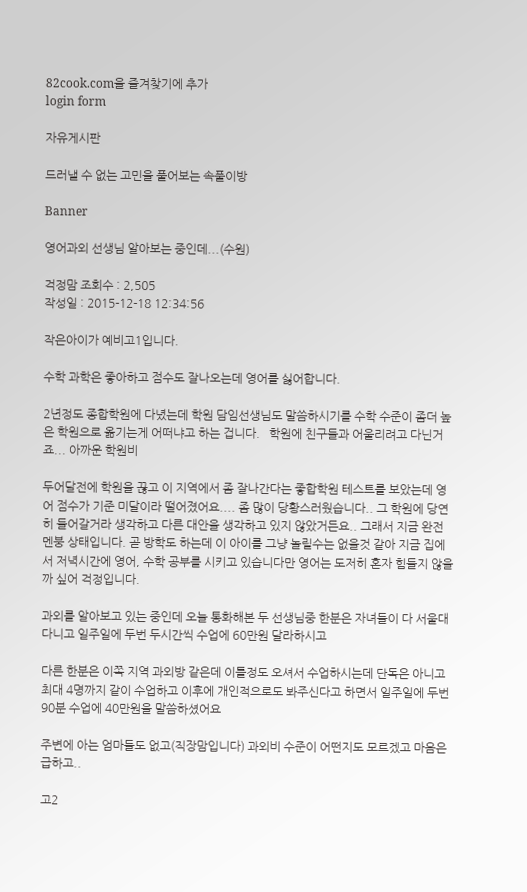82cook.com을 즐겨찾기에 추가
login form

자유게시판

드러낼 수 없는 고민을 풀어보는 속풀이방

Banner

영어과외 선생님 알아보는 중인데...(수원)

걱정맘 조회수 : 2,505
작성일 : 2015-12-18 12:34:56

작은아이가 예비고1입니다.

수학 과학은 좋아하고 점수도 잘나오는데 영어를 싫어합니다.

2년정도 종합학원에 다녔는데 학원 담임선생님도 말씀하시기를 수학 수준이 좀더 높은 학원으로 옮기는게 어떠냐고 하는 겁니다.   학원에 친구들과 어울리려고 다닌거죠... 아까운 학원비

두어달전에 학원을 끊고 이 지역에서 좀 잘나간다는 좋합학원 테스트를 보았는데 영어 점수가 기준 미달이라 떨어졌어요.... 좀 많이 당황스러웠습니다.. 그 학원에 당연히 들어갈거라 생각하고 다른 대안을 생각하고 있지 않았거든요.. 그래서 지금 완전 멘붕 상태입니다. 곧 방학도 하는데 이 아이를 그냥 놀릴수는 없을것 같아 지금 집에서 저녁시간에 영어, 수학 공부를 시키고 있습니다만 영어는 도저히 혼자 힘들지 않을까 싶어 걱정입니다.

과외를 알아보고 있는 중인데 오늘 통화해본 두 선생님중 한분은 자녀들이 다 서울대 다니고 일주일에 두번 두시간씩 수업에 60만원 달라하시고

다른 한분은 이쪽 지역 과외방 같은데 이틀정도 오셔서 수업하시는데 단독은 아니고 최대 4명까지 같이 수업하고 이후에 개인적으로도 봐주신다고 하면서 일주일에 두번 90분 수업에 40만원을 말씀하셨어요

주변에 아는 엄마들도 없고(직장맘입니다) 과외비 수준이 어떤지도 모르겠고 마음은 급하고..

고2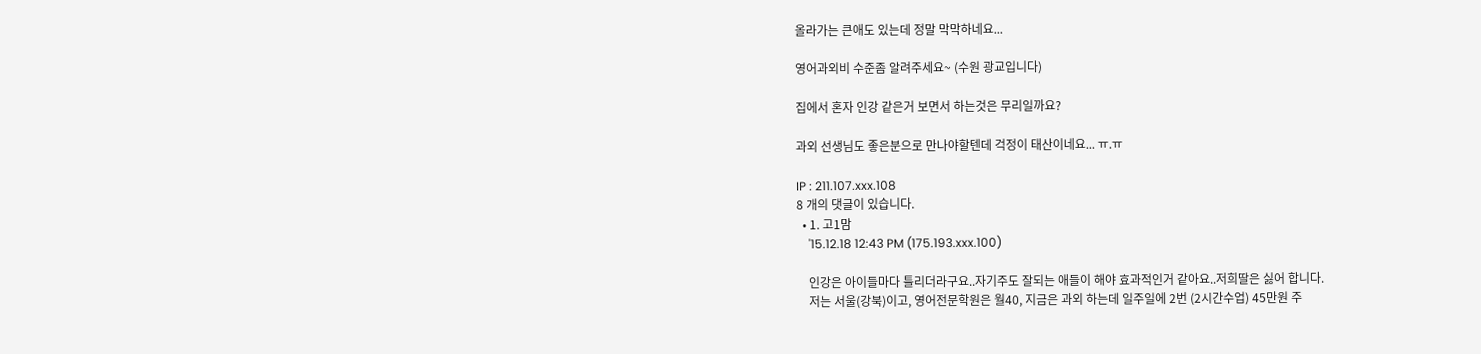올라가는 큰애도 있는데 정말 막막하네요...

영어과외비 수준좀 알려주세요~ (수원 광교입니다)

집에서 혼자 인강 같은거 보면서 하는것은 무리일까요?

과외 선생님도 좋은분으로 만나야할텐데 걱정이 태산이네요... ㅠ.ㅠ

IP : 211.107.xxx.108
8 개의 댓글이 있습니다.
  • 1. 고1맘
    '15.12.18 12:43 PM (175.193.xxx.100)

    인강은 아이들마다 틀리더라구요..자기주도 잘되는 애들이 해야 효과적인거 같아요..저희딸은 싫어 합니다.
    저는 서울(강북)이고, 영어전문학원은 월40, 지금은 과외 하는데 일주일에 2번 (2시간수업) 45만원 주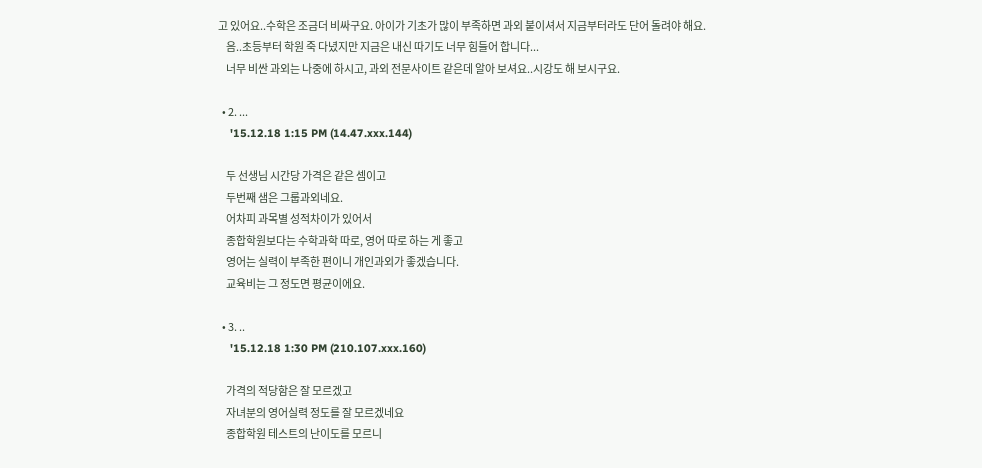고 있어요..수학은 조금더 비싸구요. 아이가 기초가 많이 부족하면 과외 붙이셔서 지금부터라도 단어 돌려야 해요.
    음..초등부터 학원 죽 다녔지만 지금은 내신 따기도 너무 힘들어 합니다...
    너무 비싼 과외는 나중에 하시고, 과외 전문사이트 같은데 알아 보셔요..시강도 해 보시구요.

  • 2. ...
    '15.12.18 1:15 PM (14.47.xxx.144)

    두 선생님 시간당 가격은 같은 셈이고
    두번째 샘은 그룹과외네요.
    어차피 과목별 성적차이가 있어서
    종합학원보다는 수학과학 따로, 영어 따로 하는 게 좋고
    영어는 실력이 부족한 편이니 개인과외가 좋겠습니다.
    교육비는 그 정도면 평균이에요.

  • 3. ..
    '15.12.18 1:30 PM (210.107.xxx.160)

    가격의 적당함은 잘 모르겠고
    자녀분의 영어실력 정도를 잘 모르겠네요
    종합학원 테스트의 난이도를 모르니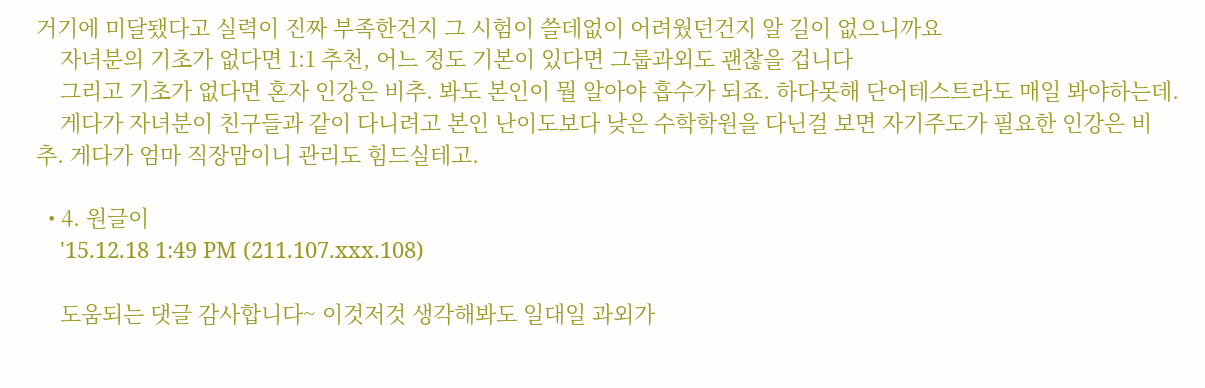거기에 미달됐다고 실력이 진짜 부족한건지 그 시험이 쓸데없이 어려웠던건지 알 길이 없으니까요
    자녀분의 기초가 없다면 1:1 추천, 어느 정도 기본이 있다면 그룹과외도 괜찮을 겁니다
    그리고 기초가 없다면 혼자 인강은 비추. 봐도 본인이 뭘 알아야 흡수가 되죠. 하다못해 단어테스트라도 매일 봐야하는데.
    게다가 자녀분이 친구들과 같이 다니려고 본인 난이도보다 낮은 수학학원을 다닌걸 보면 자기주도가 필요한 인강은 비추. 게다가 엄마 직장맘이니 관리도 힘드실테고.

  • 4. 원글이
    '15.12.18 1:49 PM (211.107.xxx.108)

    도움되는 댓글 감사합니다~ 이것저것 생각해봐도 일대일 과외가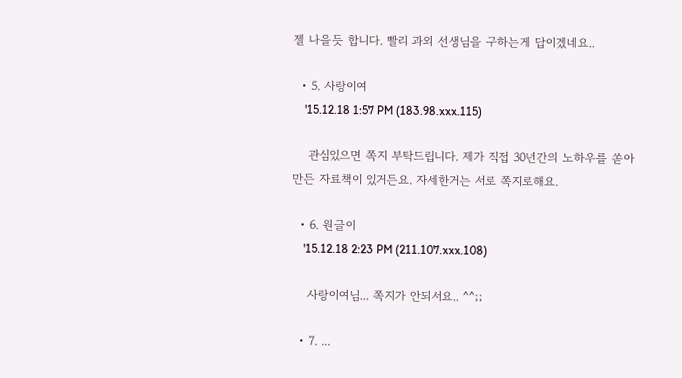젤 나을듯 합니다. 빨리 과외 선생님을 구하는게 답이겠네요..

  • 5. 사랑이여
    '15.12.18 1:57 PM (183.98.xxx.115)

    관심있으면 쪽지 부탁드립니다. 제가 직접 30년간의 노하우를 쏟아 만든 자료책이 있거든요. 자세한거는 서로 쪽지로해요.

  • 6. 원글이
    '15.12.18 2:23 PM (211.107.xxx.108)

    사랑이여님... 쪽지가 안되서요.. ^^;;

  • 7. ...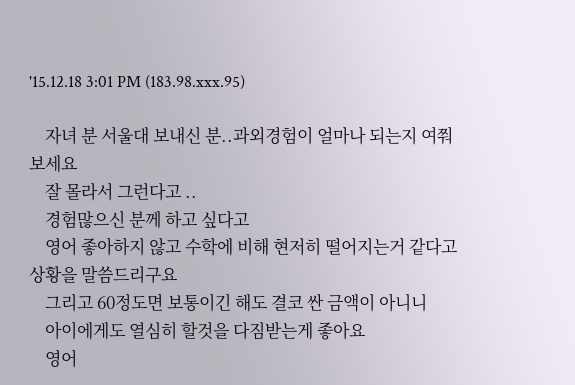'15.12.18 3:01 PM (183.98.xxx.95)

    자녀 분 서울대 보내신 분..과외경험이 얼마나 되는지 여쭤보세요
    잘 몰라서 그런다고 ..
    경험많으신 분께 하고 싶다고
    영어 좋아하지 않고 수학에 비해 현저히 떨어지는거 같다고 상황을 말씀드리구요
    그리고 60정도면 보통이긴 해도 결코 싼 금액이 아니니
    아이에게도 열심히 할것을 다짐받는게 좋아요
    영어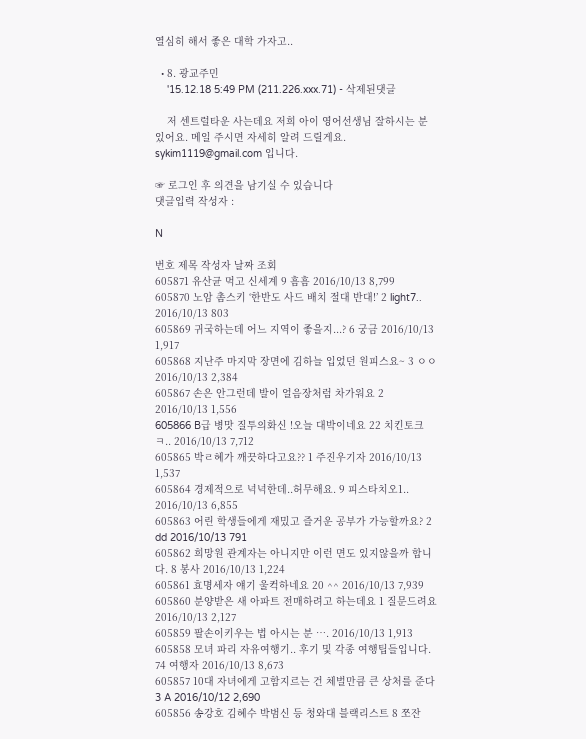열심히 해서 좋은 대학 가자고..

  • 8. 광교주민
    '15.12.18 5:49 PM (211.226.xxx.71) - 삭제된댓글

    저 센트럴타운 사는데요 저희 아이 영어선생님 잘하시는 분 있어요. 메일 주시면 자세히 알려 드릴게요. sykim1119@gmail.com 입니다.

☞ 로그인 후 의견을 남기실 수 있습니다
댓글입력 작성자 :

N

번호 제목 작성자 날짜 조회
605871 유산균 먹고 신세계 9 흠흠 2016/10/13 8,799
605870 노암 촘스키 ‘한반도 사드 배치 절대 반대!’ 2 light7.. 2016/10/13 803
605869 귀국하는데 어느 지역이 좋을지...? 6 궁금 2016/10/13 1,917
605868 지난주 마지막 장면에 김하늘 입었던 원피스요~ 3 ㅇㅇ 2016/10/13 2,384
605867 손은 안그런데 발이 얼음장처럼 차가워요 2 2016/10/13 1,556
605866 B급 병맛 질투의화신 !오늘 대박이네요 22 치킨토크 ㅋ.. 2016/10/13 7,712
605865 박ㄹ혜가 깨끗하다고요?? 1 주진우기자 2016/10/13 1,537
605864 경제적으로 넉넉한데..허무해요. 9 피스타치오1.. 2016/10/13 6,855
605863 어린 학생들에게 재밌고 즐거운 공부가 가능할까요? 2 dd 2016/10/13 791
605862 희망원 관계자는 아니지만 이런 면도 있지않을까 합니다. 8 봉사 2016/10/13 1,224
605861 효명세자 얘기 울컥하네요 20 ^^ 2016/10/13 7,939
605860 분양받은 새 아파트 전매하려고 하는데요 1 질문드려요 2016/10/13 2,127
605859 팔손이키우는 법 아시는 분 …. 2016/10/13 1,913
605858 모녀 파리 자유여행기.. 후기 및 각종 여행팁들입니다. 74 여행자 2016/10/13 8,673
605857 10대 자녀에게 고함지르는 건 체벌만큼 큰 상처를 준다 3 A 2016/10/12 2,690
605856 송강호 김혜수 박범신 등 청와대 블랙리스트 8 쪼잔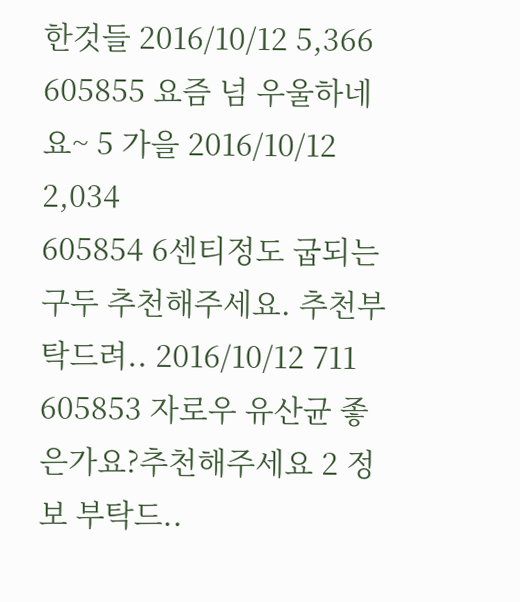한것들 2016/10/12 5,366
605855 요즘 넘 우울하네요~ 5 가을 2016/10/12 2,034
605854 6센티정도 굽되는 구두 추천해주세요. 추천부탁드려.. 2016/10/12 711
605853 자로우 유산균 좋은가요?추천해주세요 2 정보 부탁드..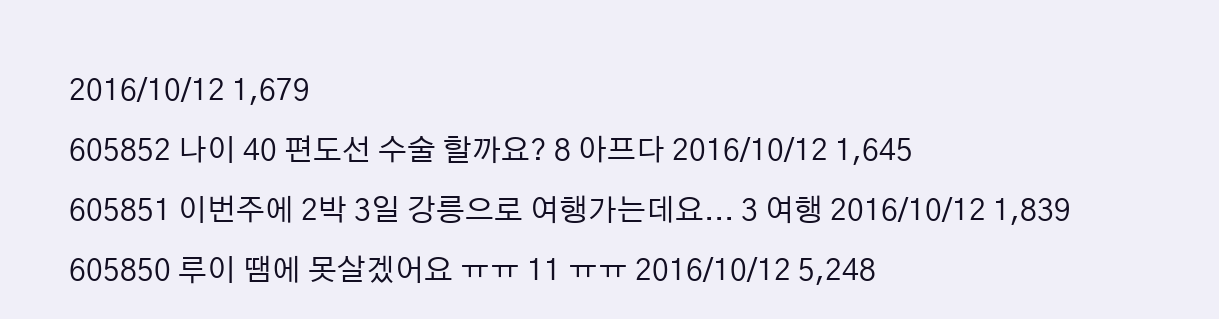2016/10/12 1,679
605852 나이 40 편도선 수술 할까요? 8 아프다 2016/10/12 1,645
605851 이번주에 2박 3일 강릉으로 여행가는데요... 3 여행 2016/10/12 1,839
605850 루이 땜에 못살겠어요 ㅠㅠ 11 ㅠㅠ 2016/10/12 5,248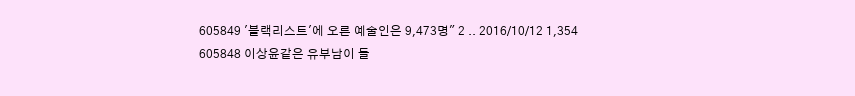605849 '블랙리스트'에 오른 예술인은 9,473명" 2 .. 2016/10/12 1,354
605848 이상윤같은 유부남이 들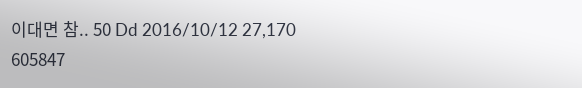이대면 참.. 50 Dd 2016/10/12 27,170
605847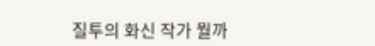질투의 화신 작가 뭘까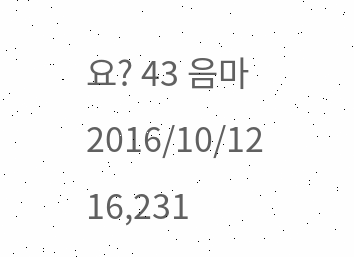요? 43 음마 2016/10/12 16,231